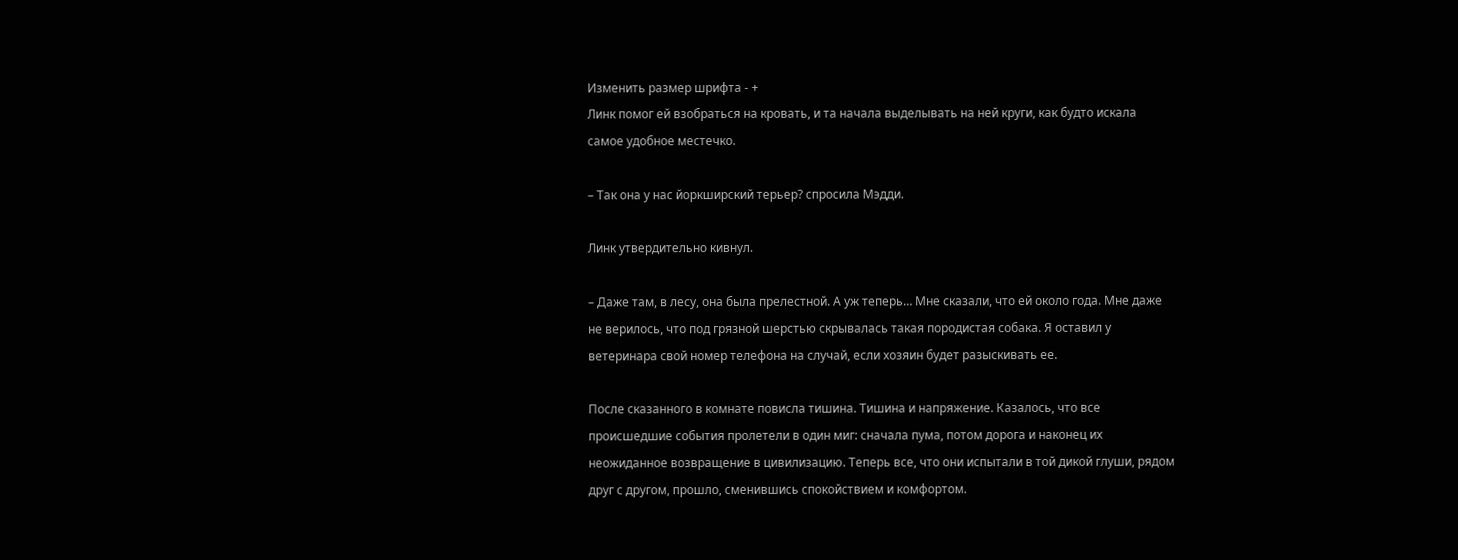Изменить размер шрифта - +
Линк помог ей взобраться на кровать, и та начала выделывать на ней круги, как будто искала самое удобное местечко.

– Так она у нас йоркширский терьер? спросила Мэдди.

Линк утвердительно кивнул.

– Даже там, в лесу, она была прелестной. А уж теперь… Мне сказали, что ей около года. Мне даже не верилось, что под грязной шерстью скрывалась такая породистая собака. Я оставил у ветеринара свой номер телефона на случай, если хозяин будет разыскивать ее.

После сказанного в комнате повисла тишина. Тишина и напряжение. Казалось, что все происшедшие события пролетели в один миг: сначала пума, потом дорога и наконец их неожиданное возвращение в цивилизацию. Теперь все, что они испытали в той дикой глуши, рядом друг с другом, прошло, сменившись спокойствием и комфортом.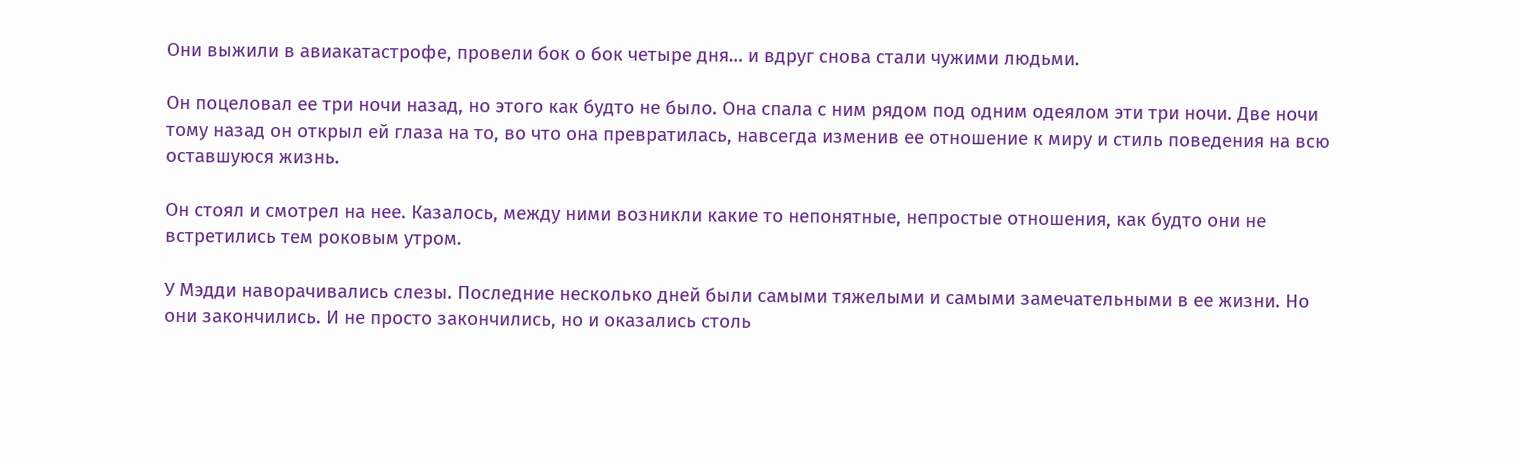Они выжили в авиакатастрофе, провели бок о бок четыре дня… и вдруг снова стали чужими людьми.

Он поцеловал ее три ночи назад, но этого как будто не было. Она спала с ним рядом под одним одеялом эти три ночи. Две ночи тому назад он открыл ей глаза на то, во что она превратилась, навсегда изменив ее отношение к миру и стиль поведения на всю оставшуюся жизнь.

Он стоял и смотрел на нее. Казалось, между ними возникли какие то непонятные, непростые отношения, как будто они не встретились тем роковым утром.

У Мэдди наворачивались слезы. Последние несколько дней были самыми тяжелыми и самыми замечательными в ее жизни. Но они закончились. И не просто закончились, но и оказались столь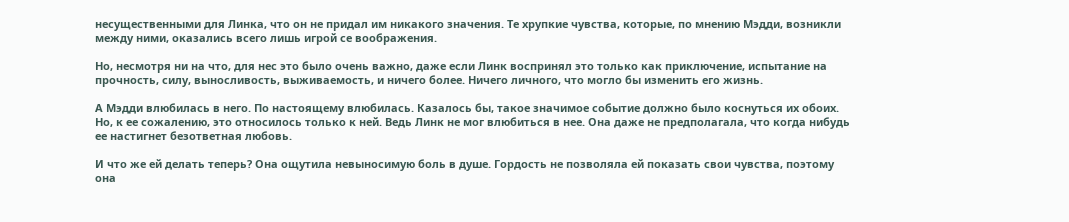несущественными для Линка, что он не придал им никакого значения. Те хрупкие чувства, которые, по мнению Мэдди, возникли между ними, оказались всего лишь игрой се воображения.

Но, несмотря ни на что, для нес это было очень важно, даже если Линк воспринял это только как приключение, испытание на прочность, силу, выносливость, выживаемость, и ничего более. Ничего личного, что могло бы изменить его жизнь.

А Мэдди влюбилась в него. По настоящему влюбилась. Казалось бы, такое значимое событие должно было коснуться их обоих. Но, к ее сожалению, это относилось только к ней. Ведь Линк не мог влюбиться в нее. Она даже не предполагала, что когда нибудь ее настигнет безответная любовь.

И что же ей делать теперь? Она ощутила невыносимую боль в душе. Гордость не позволяла ей показать свои чувства, поэтому она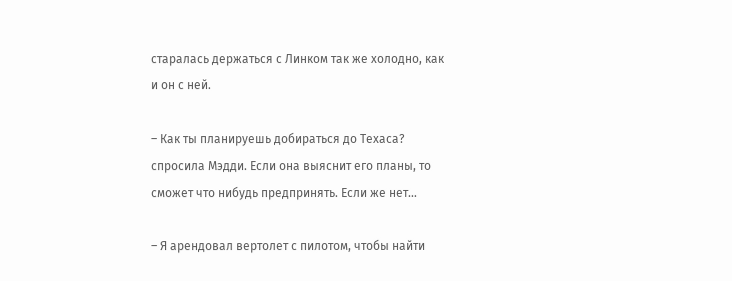старалась держаться с Линком так же холодно, как и он с ней.

– Как ты планируешь добираться до Техаса? спросила Мэдди. Если она выяснит его планы, то сможет что нибудь предпринять. Если же нет…

– Я арендовал вертолет с пилотом, чтобы найти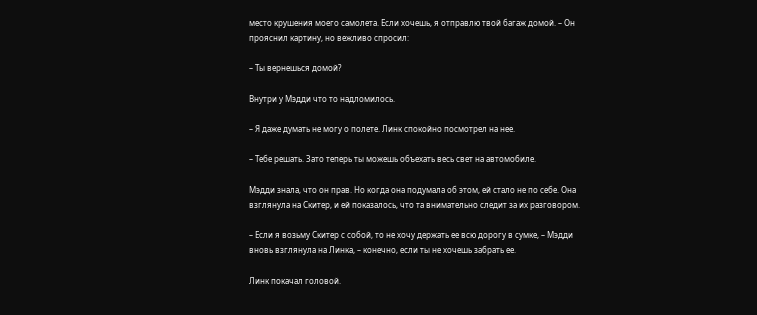место крушения моего самолета. Если хочешь, я отправлю твой багаж домой. – Он прояснил картину, но вежливо спросил:

– Ты вернешься домой?

Внутри у Мэдди что то надломилось.

– Я даже думать не могу о полете. Линк спокойно посмотрел на нее.

– Тебе решать. Зато теперь ты можешь объехать весь свет на автомобиле.

Мэдди знала, что он прав. Но когда она подумала об этом, ей стало не по себе. Она взглянула на Скитер, и ей показалось, что та внимательно следит за их разговором.

– Если я возьму Скитер с собой, то не хочу держать ее всю дорогу в сумке, – Мэдди вновь взглянула на Линка, – конечно, если ты не хочешь забрать ее.

Линк покачал головой.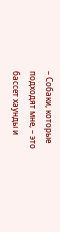– Собаки, которые подходят мне, – это бассет хаунды и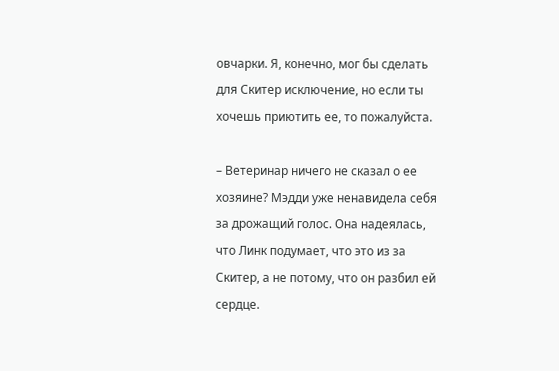овчарки. Я, конечно, мог бы сделать для Скитер исключение, но если ты хочешь приютить ее, то пожалуйста.

– Ветеринар ничего не сказал о ее хозяине? Мэдди уже ненавидела себя за дрожащий голос. Она надеялась, что Линк подумает, что это из за Скитер, а не потому, что он разбил ей сердце.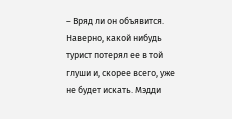– Вряд ли он объявится. Наверно, какой нибудь турист потерял ее в той глуши и, скорее всего, уже не будет искать. Мэдди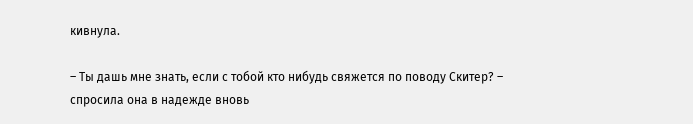кивнула.

– Ты дашь мне знать, если с тобой кто нибудь свяжется по поводу Скитер? – спросила она в надежде вновь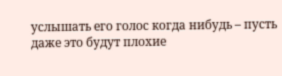услышать его голос когда нибудь – пусть даже это будут плохие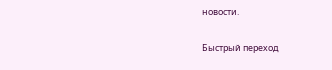новости.

Быстрый переход